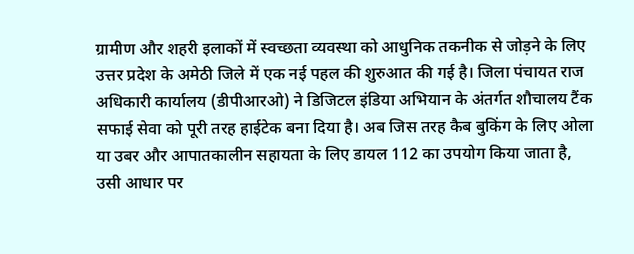ग्रामीण और शहरी इलाकों में स्वच्छता व्यवस्था को आधुनिक तकनीक से जोड़ने के लिए उत्तर प्रदेश के अमेठी जिले में एक नई पहल की शुरुआत की गई है। जिला पंचायत राज अधिकारी कार्यालय (डीपीआरओ) ने डिजिटल इंडिया अभियान के अंतर्गत शौचालय टैंक सफाई सेवा को पूरी तरह हाईटेक बना दिया है। अब जिस तरह कैब बुकिंग के लिए ओला या उबर और आपातकालीन सहायता के लिए डायल 112 का उपयोग किया जाता है, उसी आधार पर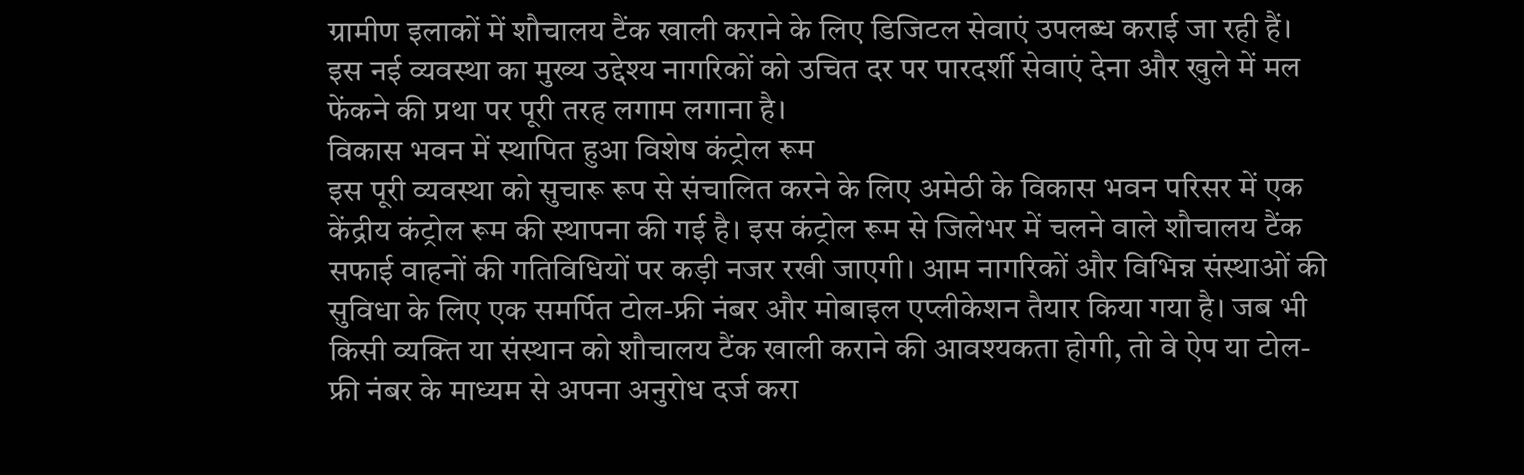ग्रामीण इलाकों में शौचालय टैंक खाली कराने के लिए डिजिटल सेवाएं उपलब्ध कराई जा रही हैं। इस नई व्यवस्था का मुख्य उद्देश्य नागरिकों को उचित दर पर पारदर्शी सेवाएं देना और खुले में मल फेंकने की प्रथा पर पूरी तरह लगाम लगाना है।
विकास भवन में स्थापित हुआ विशेष कंट्रोल रूम
इस पूरी व्यवस्था को सुचारू रूप से संचालित करने के लिए अमेठी के विकास भवन परिसर में एक केंद्रीय कंट्रोल रूम की स्थापना की गई है। इस कंट्रोल रूम से जिलेभर में चलने वाले शौचालय टैंक सफाई वाहनों की गतिविधियों पर कड़ी नजर रखी जाएगी। आम नागरिकों और विभिन्न संस्थाओं की सुविधा के लिए एक समर्पित टोल-फ्री नंबर और मोबाइल एप्लीकेशन तैयार किया गया है। जब भी किसी व्यक्ति या संस्थान को शौचालय टैंक खाली कराने की आवश्यकता होगी, तो वे ऐप या टोल-फ्री नंबर के माध्यम से अपना अनुरोध दर्ज करा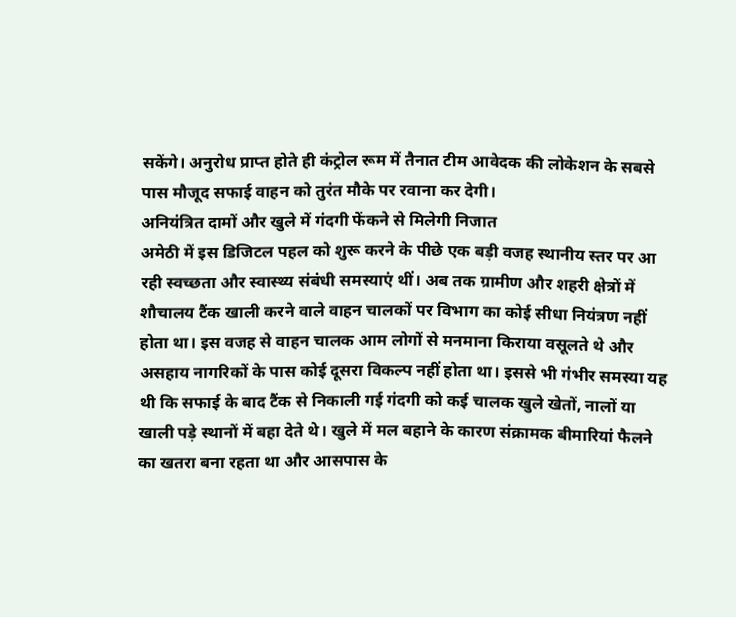सकेंगे। अनुरोध प्राप्त होते ही कंट्रोल रूम में तैनात टीम आवेदक की लोकेशन के सबसे पास मौजूद सफाई वाहन को तुरंत मौके पर रवाना कर देगी।
अनियंत्रित दामों और खुले में गंदगी फेंकने से मिलेगी निजात
अमेठी में इस डिजिटल पहल को शुरू करने के पीछे एक बड़ी वजह स्थानीय स्तर पर आ रही स्वच्छता और स्वास्थ्य संबंधी समस्याएं थीं। अब तक ग्रामीण और शहरी क्षेत्रों में शौचालय टैंक खाली करने वाले वाहन चालकों पर विभाग का कोई सीधा नियंत्रण नहीं होता था। इस वजह से वाहन चालक आम लोगों से मनमाना किराया वसूलते थे और असहाय नागरिकों के पास कोई दूसरा विकल्प नहीं होता था। इससे भी गंभीर समस्या यह थी कि सफाई के बाद टैंक से निकाली गई गंदगी को कई चालक खुले खेतों, नालों या खाली पड़े स्थानों में बहा देते थे। खुले में मल बहाने के कारण संक्रामक बीमारियां फैलने का खतरा बना रहता था और आसपास के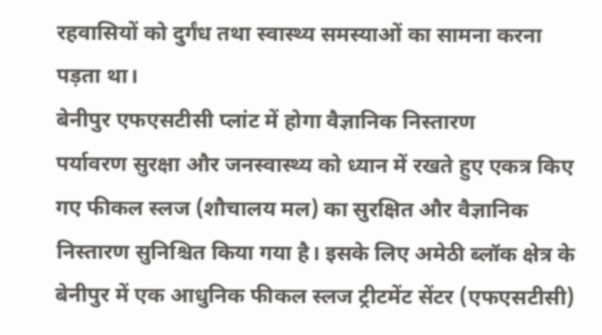रहवासियों को दुर्गंध तथा स्वास्थ्य समस्याओं का सामना करना पड़ता था।
बेनीपुर एफएसटीसी प्लांट में होगा वैज्ञानिक निस्तारण
पर्यावरण सुरक्षा और जनस्वास्थ्य को ध्यान में रखते हुए एकत्र किए गए फीकल स्लज (शौचालय मल) का सुरक्षित और वैज्ञानिक निस्तारण सुनिश्चित किया गया है। इसके लिए अमेठी ब्लॉक क्षेत्र के बेनीपुर में एक आधुनिक फीकल स्लज ट्रीटमेंट सेंटर (एफएसटीसी)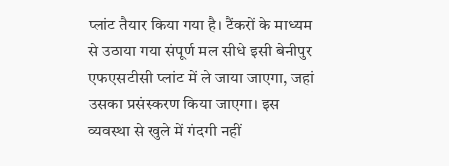प्लांट तैयार किया गया है। टैंकरों के माध्यम से उठाया गया संपूर्ण मल सीधे इसी बेनीपुर एफएसटीसी प्लांट में ले जाया जाएगा, जहां उसका प्रसंस्करण किया जाएगा। इस व्यवस्था से खुले में गंदगी नहीं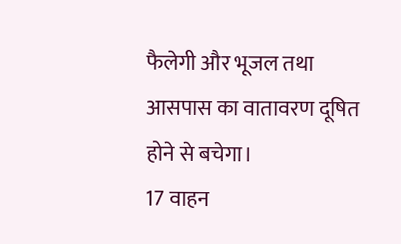फैलेगी और भूजल तथा आसपास का वातावरण दूषित होने से बचेगा।
17 वाहन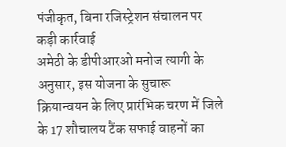पंजीकृत, बिना रजिस्ट्रेशन संचालन पर कड़ी कार्रवाई
अमेठी के डीपीआरओ मनोज त्यागी के अनुसार, इस योजना के सुचारू क्रियान्वयन के लिए प्रारंभिक चरण में जिले के 17 शौचालय टैंक सफाई वाहनों का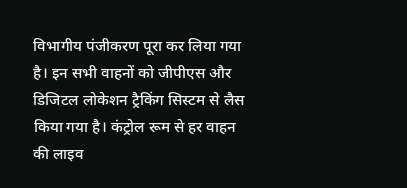विभागीय पंजीकरण पूरा कर लिया गया है। इन सभी वाहनों को जीपीएस और डिजिटल लोकेशन ट्रैकिंग सिस्टम से लैस किया गया है। कंट्रोल रूम से हर वाहन की लाइव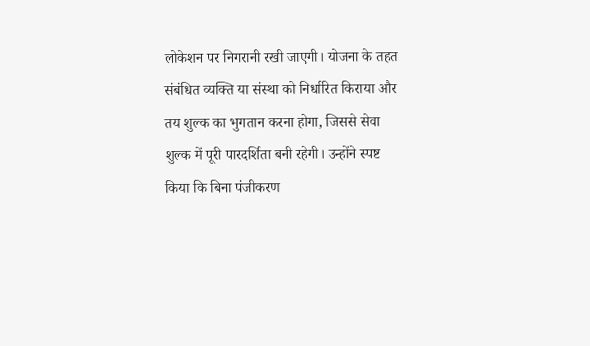लोकेशन पर निगरानी रखी जाएगी। योजना के तहत संबंधित व्यक्ति या संस्था को निर्धारित किराया और तय शुल्क का भुगतान करना होगा, जिससे सेवा शुल्क में पूरी पारदर्शिता बनी रहेगी। उन्होंने स्पष्ट किया कि बिना पंजीकरण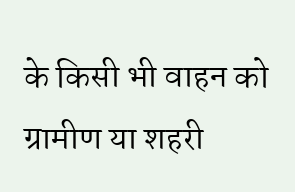के किसी भी वाहन को ग्रामीण या शहरी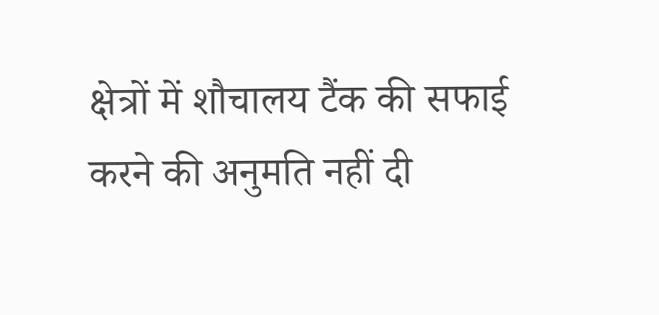क्षेत्रों में शौचालय टैंक की सफाई करने की अनुमति नहीं दी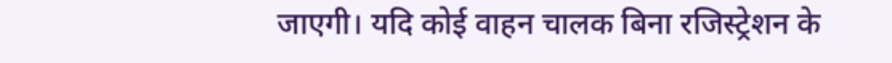जाएगी। यदि कोई वाहन चालक बिना रजिस्ट्रेशन के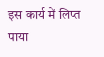इस कार्य में लिप्त पाया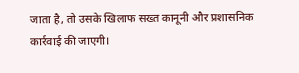जाता है, तो उसके खिलाफ सख्त कानूनी और प्रशासनिक कार्रवाई की जाएगी।